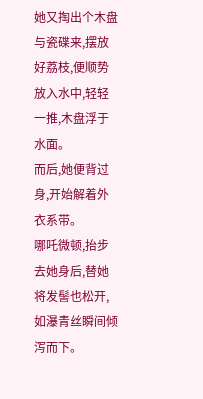她又掏出个木盘与瓷碟来,摆放好荔枝,便顺势放入水中,轻轻一推,木盘浮于水面。
而后,她便背过身,开始解着外衣系带。
哪吒微顿,抬步去她身后,替她将发髻也松开,如瀑青丝瞬间倾泻而下。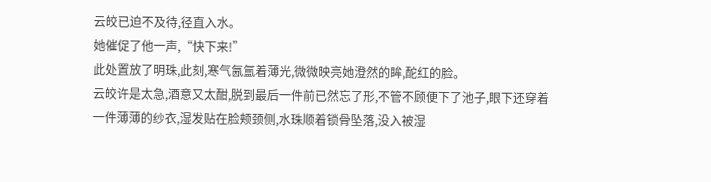云皎已迫不及待,径直入水。
她催促了他一声,“快下来!”
此处置放了明珠,此刻,寒气氤氲着薄光,微微映亮她澄然的眸,酡红的脸。
云皎许是太急,酒意又太酣,脱到最后一件前已然忘了形,不管不顾便下了池子,眼下还穿着一件薄薄的纱衣,湿发贴在脸颊颈侧,水珠顺着锁骨坠落,没入被湿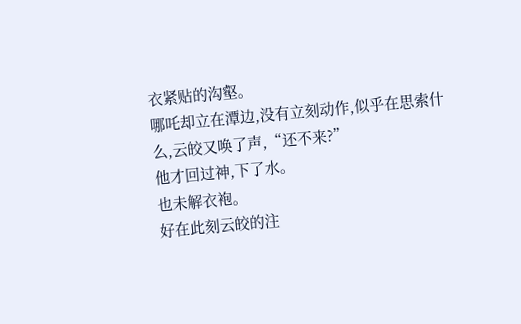衣紧贴的沟壑。
哪吒却立在潭边,没有立刻动作,似乎在思索什么,云皎又唤了声,“还不来?”
他才回过神,下了水。
也未解衣袍。
好在此刻云皎的注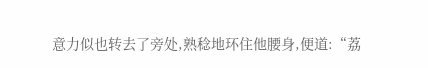意力似也转去了旁处,熟稔地环住他腰身,便道:“荔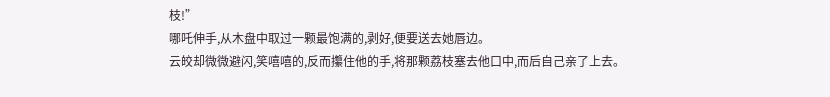枝!”
哪吒伸手,从木盘中取过一颗最饱满的,剥好,便要送去她唇边。
云皎却微微避闪,笑嘻嘻的,反而攥住他的手,将那颗荔枝塞去他口中,而后自己亲了上去。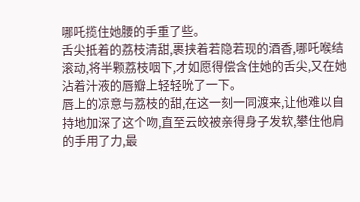哪吒揽住她腰的手重了些。
舌尖抵着的荔枝清甜,裹挟着若隐若现的酒香,哪吒喉结滚动,将半颗荔枝咽下,才如愿得偿含住她的舌尖,又在她沾着汁液的唇瓣上轻轻吮了一下。
唇上的凉意与荔枝的甜,在这一刻一同渡来,让他难以自持地加深了这个吻,直至云皎被亲得身子发软,攀住他肩的手用了力,最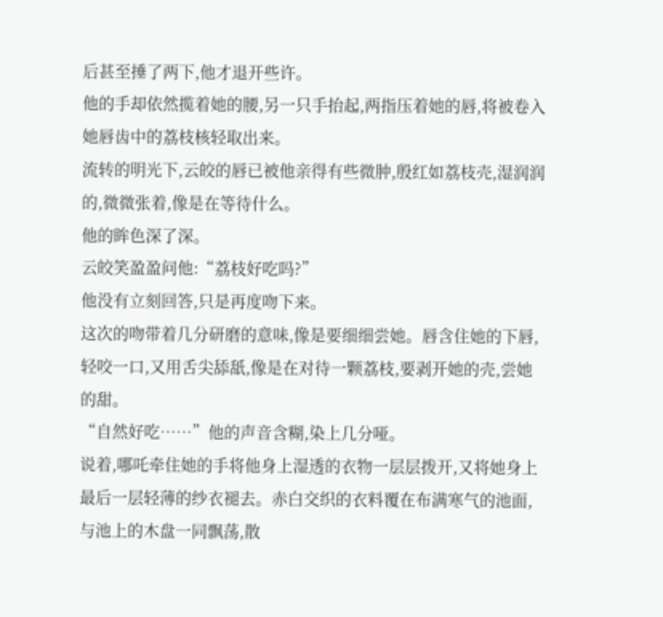后甚至捶了两下,他才退开些许。
他的手却依然揽着她的腰,另一只手抬起,两指压着她的唇,将被卷入她唇齿中的荔枝核轻取出来。
流转的明光下,云皎的唇已被他亲得有些微肿,殷红如荔枝壳,湿润润的,微微张着,像是在等待什么。
他的眸色深了深。
云皎笑盈盈问他:“荔枝好吃吗?”
他没有立刻回答,只是再度吻下来。
这次的吻带着几分研磨的意味,像是要细细尝她。唇含住她的下唇,轻咬一口,又用舌尖舔舐,像是在对待一颗荔枝,要剥开她的壳,尝她的甜。
“自然好吃……”他的声音含糊,染上几分哑。
说着,哪吒牵住她的手将他身上湿透的衣物一层层拨开,又将她身上最后一层轻薄的纱衣褪去。赤白交织的衣料覆在布满寒气的池面,与池上的木盘一同飘荡,散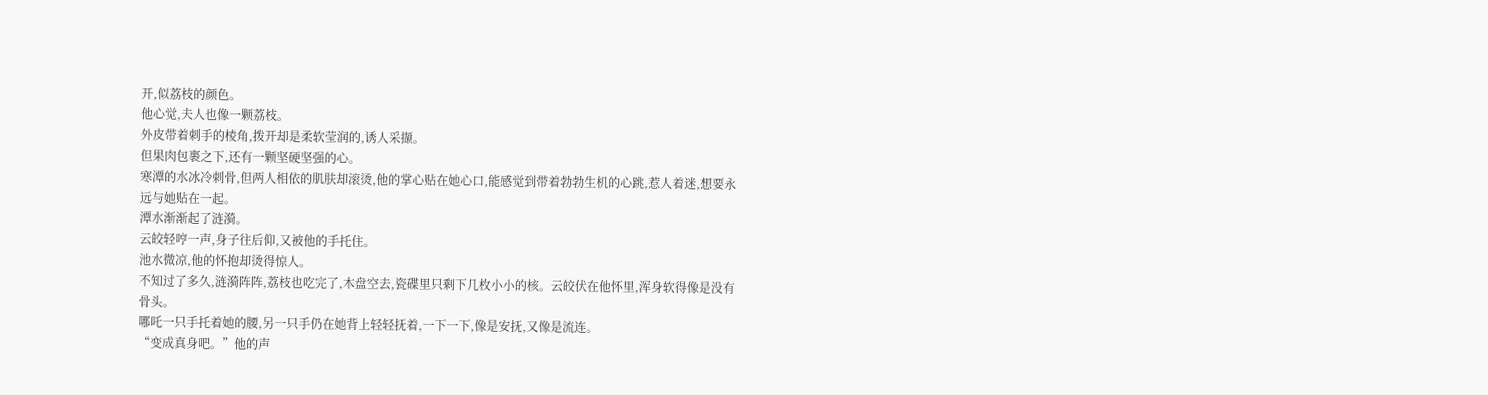开,似荔枝的颜色。
他心觉,夫人也像一颗荔枝。
外皮带着刺手的棱角,拨开却是柔软莹润的,诱人采撷。
但果肉包裹之下,还有一颗坚硬坚强的心。
寒潭的水冰冷刺骨,但两人相依的肌肤却滚烫,他的掌心贴在她心口,能感觉到带着勃勃生机的心跳,惹人着迷,想要永远与她贴在一起。
潭水渐渐起了涟漪。
云皎轻哼一声,身子往后仰,又被他的手托住。
池水微凉,他的怀抱却烫得惊人。
不知过了多久,涟漪阵阵,荔枝也吃完了,木盘空去,瓷碟里只剩下几枚小小的核。云皎伏在他怀里,浑身软得像是没有骨头。
哪吒一只手托着她的腰,另一只手仍在她背上轻轻抚着,一下一下,像是安抚,又像是流连。
“变成真身吧。”他的声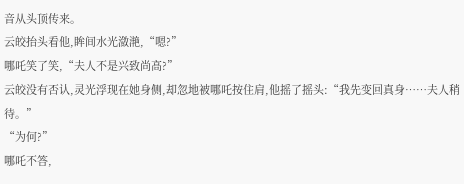音从头顶传来。
云皎抬头看他,眸间水光潋滟,“嗯?”
哪吒笑了笑,“夫人不是兴致尚高?”
云皎没有否认,灵光浮现在她身侧,却忽地被哪吒按住肩,他摇了摇头:“我先变回真身……夫人稍待。”
“为何?”
哪吒不答,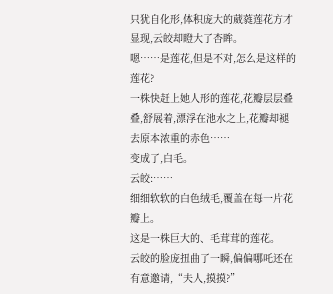只犹自化形,体积庞大的葳蕤莲花方才显现,云皎却瞪大了杏眸。
嗯……是莲花,但是不对,怎么是这样的莲花?
一株快赶上她人形的莲花,花瓣层层叠叠,舒展着,漂浮在池水之上,花瓣却褪去原本浓重的赤色……
变成了,白毛。
云皎:……
细细软软的白色绒毛,覆盖在每一片花瓣上。
这是一株巨大的、毛茸茸的莲花。
云皎的脸庞扭曲了一瞬,偏偏哪吒还在有意邀请,“夫人,摸摸?”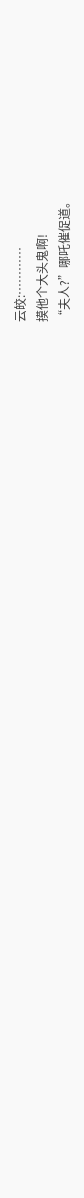云皎:…………
摸他个大头鬼啊!
“夫人?”哪吒催促道。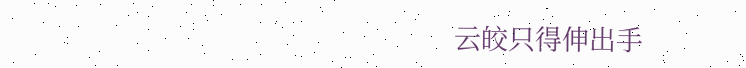云皎只得伸出手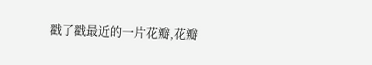戳了戳最近的一片花瓣,花瓣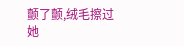颤了颤,绒毛擦过她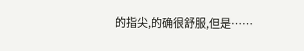的指尖,的确很舒服,但是……